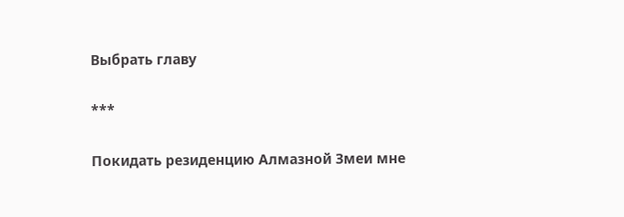Выбрать главу

***

Покидать резиденцию Алмазной Змеи мне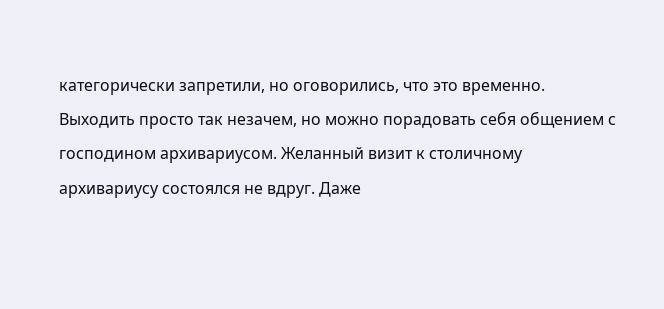категорически запретили, но оговорились, что это временно. Выходить просто так незачем, но можно порадовать себя общением с господином архивариусом. Желанный визит к столичному архивариусу состоялся не вдруг. Даже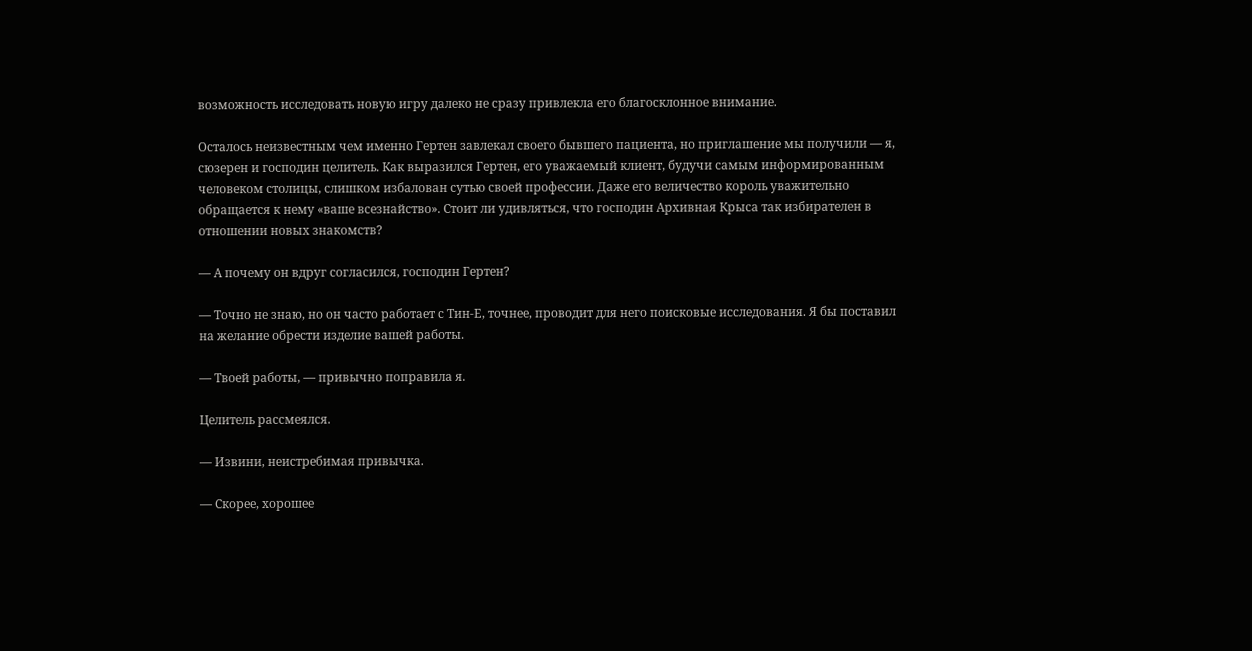возможность исследовать новую игру далеко не сразу привлекла его благосклонное внимание.

Осталось неизвестным чем именно Гертен завлекал своего бывшего пациента, но приглашение мы получили — я, сюзерен и господин целитель. Как выразился Гертен, его уважаемый клиент, будучи самым информированным человеком столицы, слишком избалован сутью своей профессии. Даже его величество король уважительно обращается к нему «ваше всезнайство». Стоит ли удивляться, что господин Архивная Крыса так избирателен в отношении новых знакомств?

— А почему он вдруг согласился, господин Гертен?

— Точно не знаю, но он часто работает с Тин-Е, точнее, проводит для него поисковые исследования. Я бы поставил на желание обрести изделие вашей работы.

— Твоей работы, — привычно поправила я.

Целитель рассмеялся.

— Извини, неистребимая привычка.

— Скорее, хорошее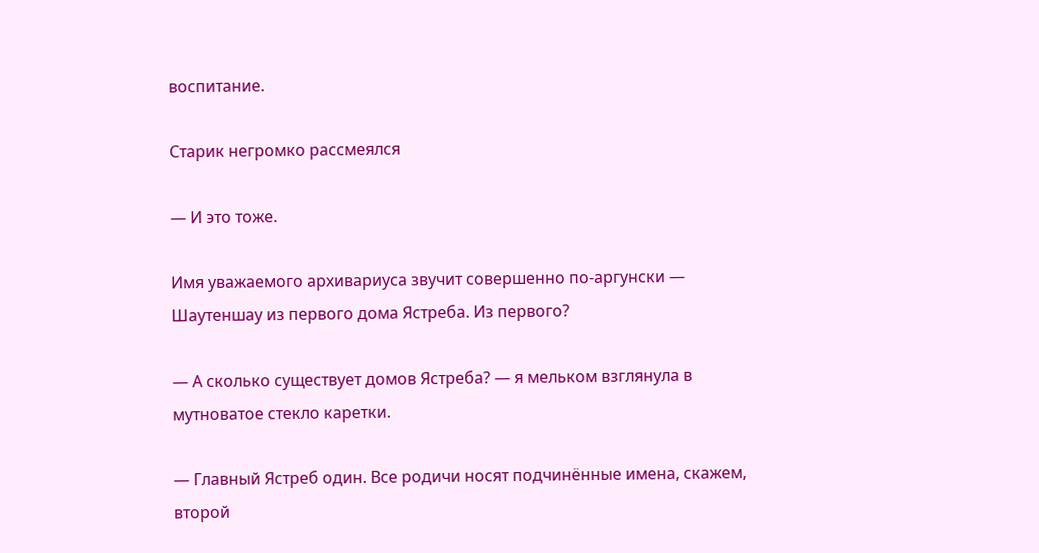воспитание.

Старик негромко рассмеялся

— И это тоже.

Имя уважаемого архивариуса звучит совершенно по-аргунски — Шаутеншау из первого дома Ястреба. Из первого?

— А сколько существует домов Ястреба? — я мельком взглянула в мутноватое стекло каретки.

— Главный Ястреб один. Все родичи носят подчинённые имена, скажем, второй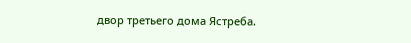двор третьего дома Ястреба.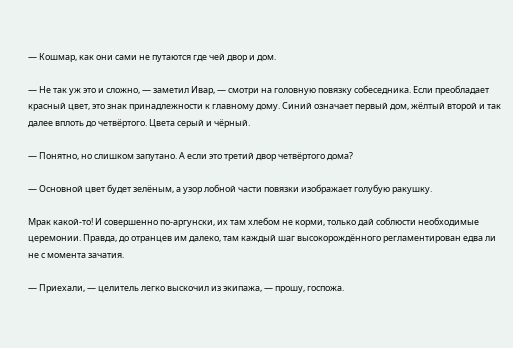— Кошмар, как они сами не путаются где чей двор и дом.

— Не так уж это и сложно, — заметил Ивар, — смотри на головную повязку собеседника. Если преобладает красный цвет, это знак принадлежности к главному дому. Синий означает первый дом, жёлтый второй и так далее вплоть до четвёртого. Цвета серый и чёрный.

— Понятно, но слишком запутано. А если это третий двор четвёртого дома?

— Основной цвет будет зелёным, а узор лобной части повязки изображает голубую ракушку.

Мрак какой-то! И совершенно по-аргунски, их там хлебом не корми, только дай соблюсти необходимые церемонии. Правда, до отранцев им далеко, там каждый шаг высокорождённого регламентирован едва ли не с момента зачатия.

— Приехали, — целитель легко выскочил из экипажа, — прошу, госпожа.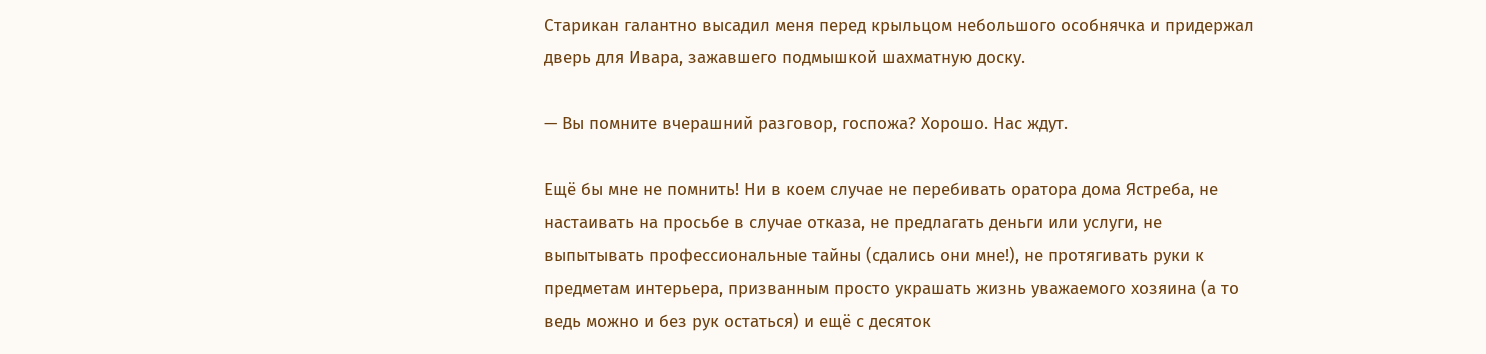Старикан галантно высадил меня перед крыльцом небольшого особнячка и придержал дверь для Ивара, зажавшего подмышкой шахматную доску.

— Вы помните вчерашний разговор, госпожа? Хорошо. Нас ждут.

Ещё бы мне не помнить! Ни в коем случае не перебивать оратора дома Ястреба, не настаивать на просьбе в случае отказа, не предлагать деньги или услуги, не выпытывать профессиональные тайны (сдались они мне!), не протягивать руки к предметам интерьера, призванным просто украшать жизнь уважаемого хозяина (а то ведь можно и без рук остаться) и ещё с десяток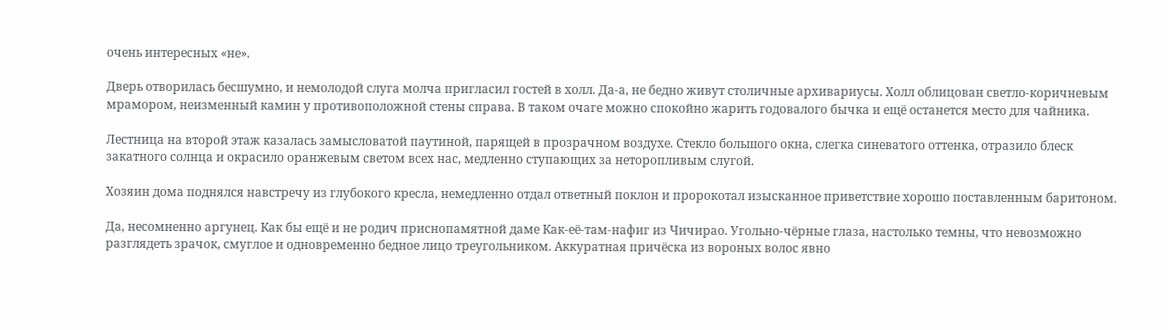очень интересных «не».

Дверь отворилась бесшумно, и немолодой слуга молча пригласил гостей в холл. Да-а, не бедно живут столичные архивариусы. Холл облицован светло-коричневым мрамором, неизменный камин у противоположной стены справа. В таком очаге можно спокойно жарить годовалого бычка и ещё останется место для чайника.

Лестница на второй этаж казалась замысловатой паутиной, парящей в прозрачном воздухе. Стекло большого окна, слегка синеватого оттенка, отразило блеск закатного солнца и окрасило оранжевым светом всех нас, медленно ступающих за неторопливым слугой.

Хозяин дома поднялся навстречу из глубокого кресла, немедленно отдал ответный поклон и пророкотал изысканное приветствие хорошо поставленным баритоном.

Да, несомненно аргунец. Как бы ещё и не родич приснопамятной даме Как-её-там-нафиг из Чичирао. Угольно-чёрные глаза, настолько темны, что невозможно разглядеть зрачок, смуглое и одновременно бедное лицо треугольником. Аккуратная причёска из вороных волос явно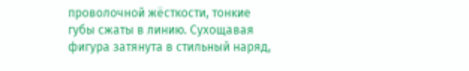проволочной жёсткости, тонкие губы сжаты в линию. Сухощавая фигура затянута в стильный наряд,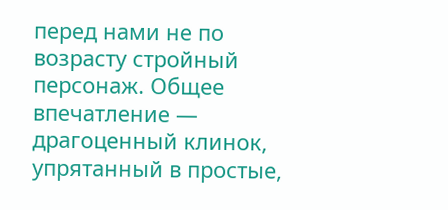перед нами не по возрасту стройный персонаж. Общее впечатление — драгоценный клинок, упрятанный в простые,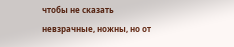чтобы не сказать невзрачные, ножны, но от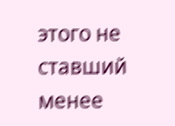этого не ставший менее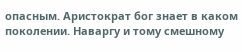опасным. Аристократ бог знает в каком поколении. Наваргу и тому смешному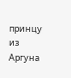принцу из Аргуна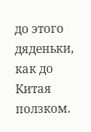до этого дяденьки, как до Китая ползком.